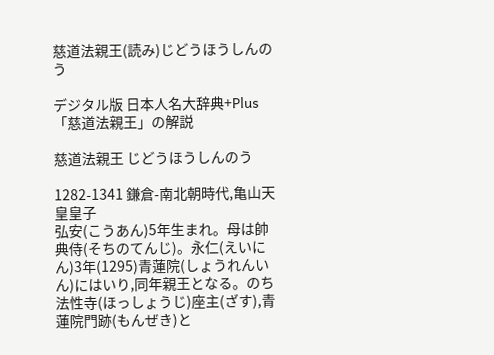慈道法親王(読み)じどうほうしんのう

デジタル版 日本人名大辞典+Plus 「慈道法親王」の解説

慈道法親王 じどうほうしんのう

1282-1341 鎌倉-南北朝時代,亀山天皇皇子
弘安(こうあん)5年生まれ。母は帥典侍(そちのてんじ)。永仁(えいにん)3年(1295)青蓮院(しょうれんいん)にはいり,同年親王となる。のち法性寺(ほっしょうじ)座主(ざす),青蓮院門跡(もんぜき)と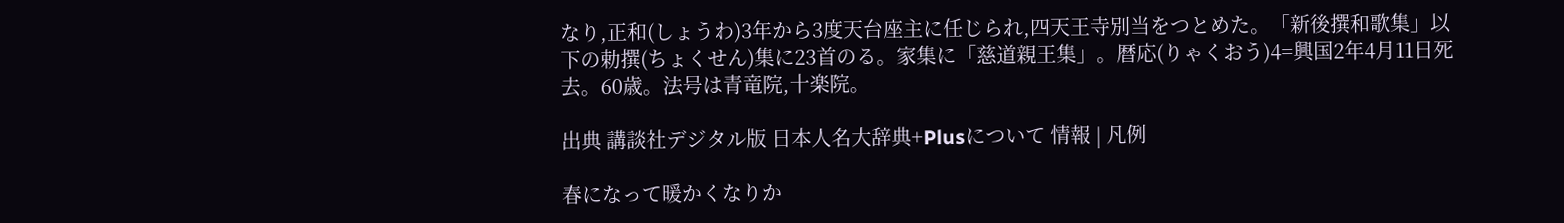なり,正和(しょうわ)3年から3度天台座主に任じられ,四天王寺別当をつとめた。「新後撰和歌集」以下の勅撰(ちょくせん)集に23首のる。家集に「慈道親王集」。暦応(りゃくおう)4=興国2年4月11日死去。60歳。法号は青竜院,十楽院。

出典 講談社デジタル版 日本人名大辞典+Plusについて 情報 | 凡例

春になって暖かくなりか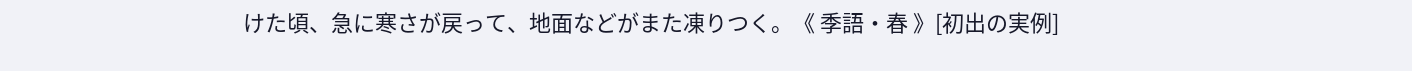けた頃、急に寒さが戻って、地面などがまた凍りつく。《 季語・春 》[初出の実例]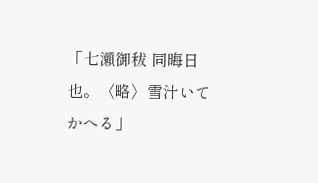「七瀬御秡 同晦日也。〈略〉雪汁いてかへる」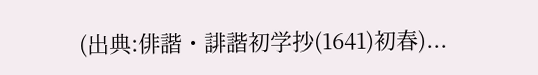(出典:俳諧・誹諧初学抄(1641)初春)...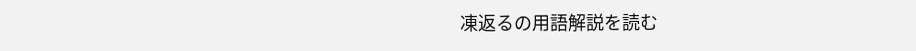凍返るの用語解説を読む